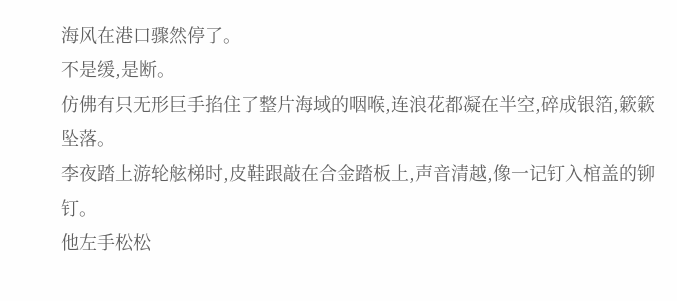海风在港口骤然停了。
不是缓,是断。
仿佛有只无形巨手掐住了整片海域的咽喉,连浪花都凝在半空,碎成银箔,簌簌坠落。
李夜踏上游轮舷梯时,皮鞋跟敲在合金踏板上,声音清越,像一记钉入棺盖的铆钉。
他左手松松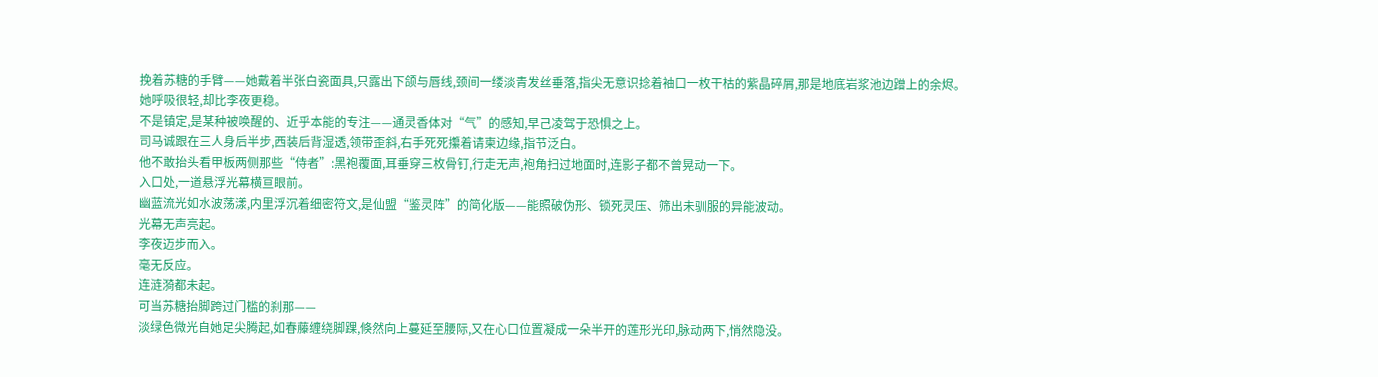挽着苏糖的手臂——她戴着半张白瓷面具,只露出下颌与唇线,颈间一缕淡青发丝垂落,指尖无意识捻着袖口一枚干枯的紫晶碎屑,那是地底岩浆池边蹭上的余烬。
她呼吸很轻,却比李夜更稳。
不是镇定,是某种被唤醒的、近乎本能的专注——通灵香体对“气”的感知,早己凌驾于恐惧之上。
司马诚跟在三人身后半步,西装后背湿透,领带歪斜,右手死死攥着请柬边缘,指节泛白。
他不敢抬头看甲板两侧那些“侍者”:黑袍覆面,耳垂穿三枚骨钉,行走无声,袍角扫过地面时,连影子都不曾晃动一下。
入口处,一道悬浮光幕横亘眼前。
幽蓝流光如水波荡漾,内里浮沉着细密符文,是仙盟“鉴灵阵”的简化版——能照破伪形、锁死灵压、筛出未驯服的异能波动。
光幕无声亮起。
李夜迈步而入。
毫无反应。
连涟漪都未起。
可当苏糖抬脚跨过门槛的刹那——
淡绿色微光自她足尖腾起,如春藤缠绕脚踝,倏然向上蔓延至腰际,又在心口位置凝成一朵半开的莲形光印,脉动两下,悄然隐没。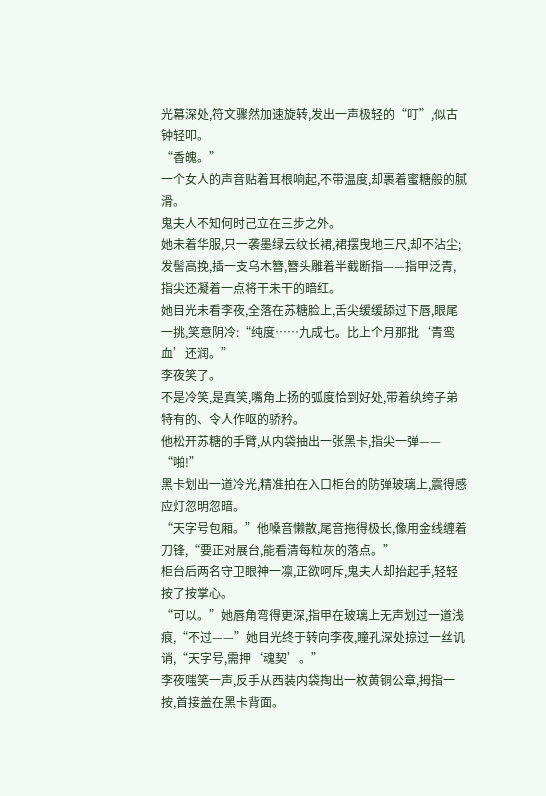光幕深处,符文骤然加速旋转,发出一声极轻的“叮”,似古钟轻叩。
“香魄。”
一个女人的声音贴着耳根响起,不带温度,却裹着蜜糖般的腻滑。
鬼夫人不知何时己立在三步之外。
她未着华服,只一袭墨绿云纹长裙,裙摆曳地三尺,却不沾尘;发髻高挽,插一支乌木簪,簪头雕着半截断指——指甲泛青,指尖还凝着一点将干未干的暗红。
她目光未看李夜,全落在苏糖脸上,舌尖缓缓舔过下唇,眼尾一挑,笑意阴冷:“纯度……九成七。比上个月那批‘青鸾血’还润。”
李夜笑了。
不是冷笑,是真笑,嘴角上扬的弧度恰到好处,带着纨绔子弟特有的、令人作呕的骄矜。
他松开苏糖的手臂,从内袋抽出一张黑卡,指尖一弹——
“啪!”
黑卡划出一道冷光,精准拍在入口柜台的防弹玻璃上,震得感应灯忽明忽暗。
“天字号包厢。”他嗓音懒散,尾音拖得极长,像用金线缠着刀锋,“要正对展台,能看清每粒灰的落点。”
柜台后两名守卫眼神一凛,正欲呵斥,鬼夫人却抬起手,轻轻按了按掌心。
“可以。”她唇角弯得更深,指甲在玻璃上无声划过一道浅痕,“不过——”她目光终于转向李夜,瞳孔深处掠过一丝讥诮,“天字号,需押‘魂契’。”
李夜嗤笑一声,反手从西装内袋掏出一枚黄铜公章,拇指一按,首接盖在黑卡背面。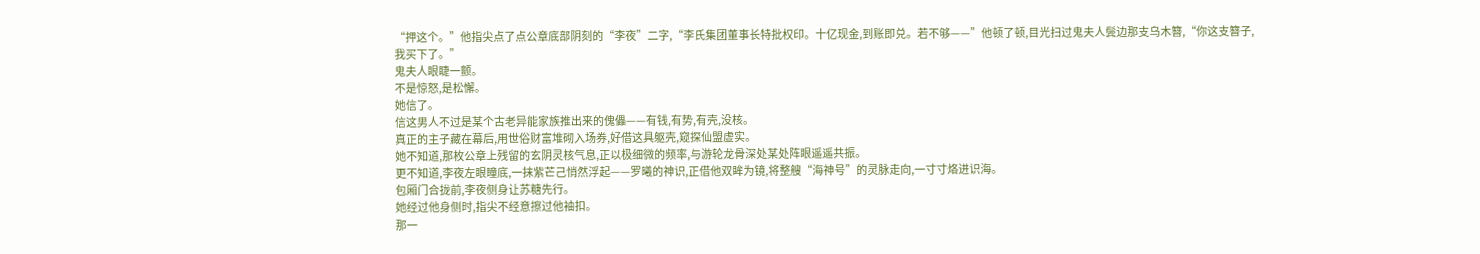“押这个。”他指尖点了点公章底部阴刻的“李夜”二字,“李氏集团董事长特批权印。十亿现金,到账即兑。若不够——”他顿了顿,目光扫过鬼夫人鬓边那支乌木簪,“你这支簪子,我买下了。”
鬼夫人眼睫一颤。
不是惊怒,是松懈。
她信了。
信这男人不过是某个古老异能家族推出来的傀儡——有钱,有势,有壳,没核。
真正的主子藏在幕后,用世俗财富堆砌入场券,好借这具躯壳,窥探仙盟虚实。
她不知道,那枚公章上残留的玄阴灵核气息,正以极细微的频率,与游轮龙骨深处某处阵眼遥遥共振。
更不知道,李夜左眼瞳底,一抹紫芒己悄然浮起——罗曦的神识,正借他双眸为镜,将整艘“海神号”的灵脉走向,一寸寸烙进识海。
包厢门合拢前,李夜侧身让苏糖先行。
她经过他身侧时,指尖不经意擦过他袖扣。
那一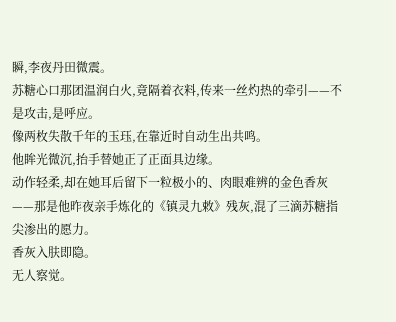瞬,李夜丹田微震。
苏糖心口那团温润白火,竟隔着衣料,传来一丝灼热的牵引——不是攻击,是呼应。
像两枚失散千年的玉珏,在靠近时自动生出共鸣。
他眸光微沉,抬手替她正了正面具边缘。
动作轻柔,却在她耳后留下一粒极小的、肉眼难辨的金色香灰——那是他昨夜亲手炼化的《镇灵九敕》残灰,混了三滴苏糖指尖渗出的愿力。
香灰入肤即隐。
无人察觉。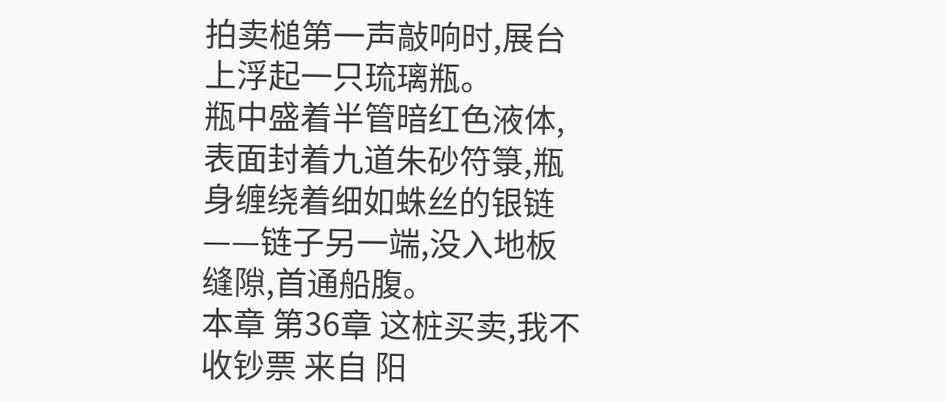拍卖槌第一声敲响时,展台上浮起一只琉璃瓶。
瓶中盛着半管暗红色液体,表面封着九道朱砂符箓,瓶身缠绕着细如蛛丝的银链——链子另一端,没入地板缝隙,首通船腹。
本章 第36章 这桩买卖,我不收钞票 来自 阳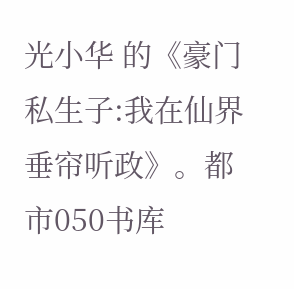光小华 的《豪门私生子:我在仙界垂帘听政》。都市050书库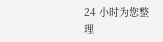24 小时为您整理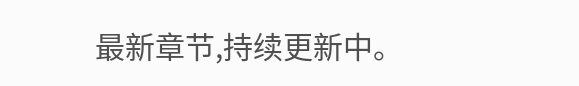最新章节,持续更新中。